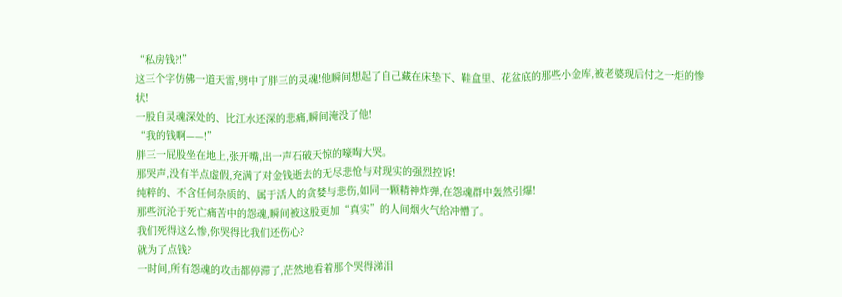“私房钱?!”
这三个字仿佛一道天雷,劈中了胖三的灵魂!他瞬间想起了自己藏在床垫下、鞋盒里、花盆底的那些小金库,被老婆现后付之一炬的惨状!
一股自灵魂深处的、比江水还深的悲痛,瞬间淹没了他!
“我的钱啊——!”
胖三一屁股坐在地上,张开嘴,出一声石破天惊的嚎啕大哭。
那哭声,没有半点虚假,充满了对金钱逝去的无尽悲怆与对现实的强烈控诉!
纯粹的、不含任何杂质的、属于活人的贪婪与悲伤,如同一颗精神炸弹,在怨魂群中轰然引爆!
那些沉沦于死亡痛苦中的怨魂,瞬间被这股更加“真实”的人间烟火气给冲懵了。
我们死得这么惨,你哭得比我们还伤心?
就为了点钱?
一时间,所有怨魂的攻击都停滞了,茫然地看着那个哭得涕泪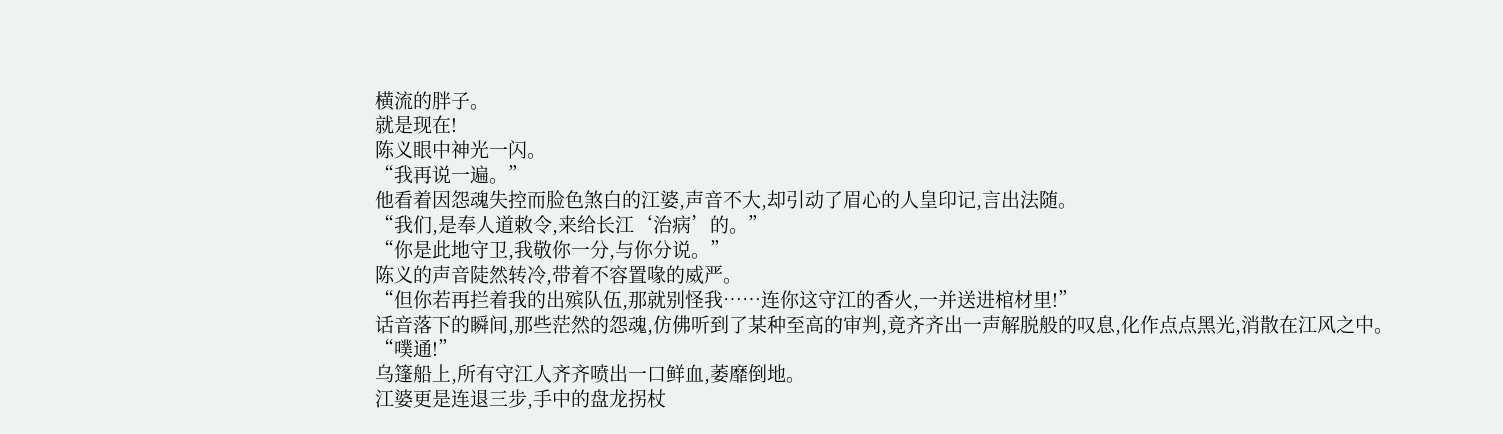横流的胖子。
就是现在!
陈义眼中神光一闪。
“我再说一遍。”
他看着因怨魂失控而脸色煞白的江婆,声音不大,却引动了眉心的人皇印记,言出法随。
“我们,是奉人道敕令,来给长江‘治病’的。”
“你是此地守卫,我敬你一分,与你分说。”
陈义的声音陡然转冷,带着不容置喙的威严。
“但你若再拦着我的出殡队伍,那就别怪我……连你这守江的香火,一并送进棺材里!”
话音落下的瞬间,那些茫然的怨魂,仿佛听到了某种至高的审判,竟齐齐出一声解脱般的叹息,化作点点黑光,消散在江风之中。
“噗通!”
乌篷船上,所有守江人齐齐喷出一口鲜血,萎靡倒地。
江婆更是连退三步,手中的盘龙拐杖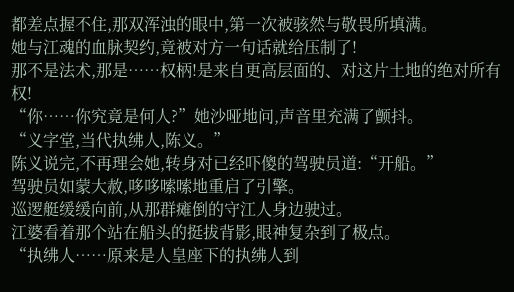都差点握不住,那双浑浊的眼中,第一次被骇然与敬畏所填满。
她与江魂的血脉契约,竟被对方一句话就给压制了!
那不是法术,那是……权柄!是来自更高层面的、对这片土地的绝对所有权!
“你……你究竟是何人?”她沙哑地问,声音里充满了颤抖。
“义字堂,当代执绋人,陈义。”
陈义说完,不再理会她,转身对已经吓傻的驾驶员道:“开船。”
驾驶员如蒙大赦,哆哆嗦嗦地重启了引擎。
巡逻艇缓缓向前,从那群瘫倒的守江人身边驶过。
江婆看着那个站在船头的挺拔背影,眼神复杂到了极点。
“执绋人……原来是人皇座下的执绋人到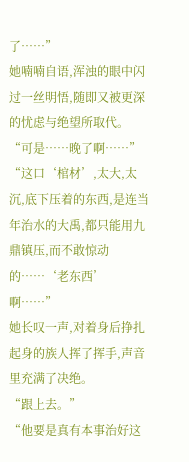了……”
她喃喃自语,浑浊的眼中闪过一丝明悟,随即又被更深的忧虑与绝望所取代。
“可是……晚了啊……”
“这口‘棺材’,太大,太沉,底下压着的东西,是连当年治水的大禹,都只能用九鼎镇压,而不敢惊动的……‘老东西’啊……”
她长叹一声,对着身后挣扎起身的族人挥了挥手,声音里充满了决绝。
“跟上去。”
“他要是真有本事治好这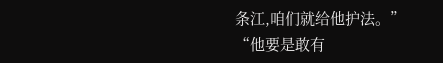条江,咱们就给他护法。”
“他要是敢有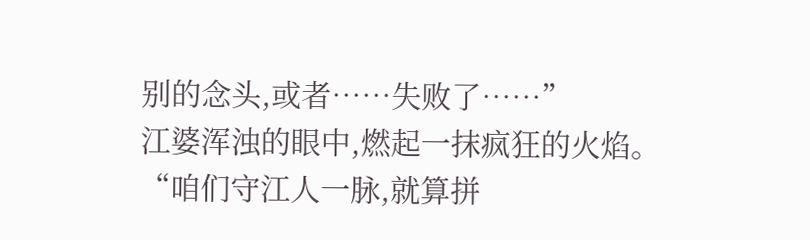别的念头,或者……失败了……”
江婆浑浊的眼中,燃起一抹疯狂的火焰。
“咱们守江人一脉,就算拼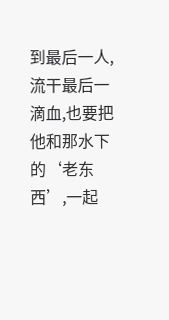到最后一人,流干最后一滴血,也要把他和那水下的‘老东西’,一起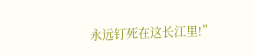永远钉死在这长江里!”